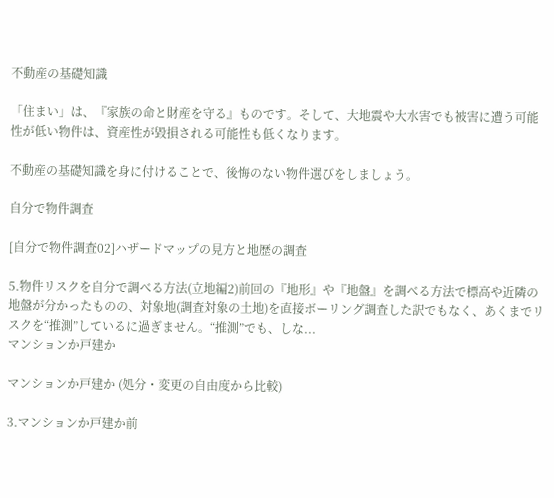不動産の基礎知識

「住まい」は、『家族の命と財産を守る』ものです。そして、大地震や大水害でも被害に遭う可能性が低い物件は、資産性が毀損される可能性も低くなります。

不動産の基礎知識を身に付けることで、後悔のない物件選びをしましょう。

自分で物件調査

[自分で物件調査02]ハザードマップの見方と地歴の調査

5.物件リスクを自分で調べる方法(立地編2)前回の『地形』や『地盤』を調べる方法で標高や近隣の地盤が分かったものの、対象地(調査対象の土地)を直接ボーリング調査した訳でもなく、あくまでリスクを“推測”しているに過ぎません。“推測”でも、しな...
マンションか戸建か

マンションか戸建か (処分・変更の自由度から比較)

3.マンションか戸建か前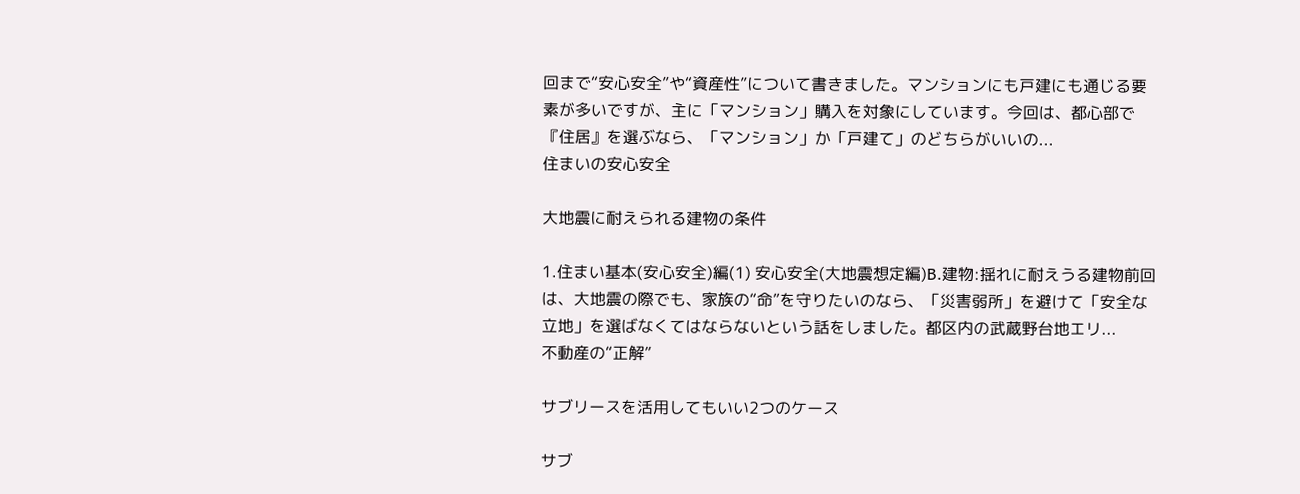回まで“安心安全”や“資産性”について書きました。マンションにも戸建にも通じる要素が多いですが、主に「マンション」購入を対象にしています。今回は、都心部で『住居』を選ぶなら、「マンション」か「戸建て」のどちらがいいの...
住まいの安心安全

大地震に耐えられる建物の条件

1.住まい基本(安心安全)編(1) 安心安全(大地震想定編)B.建物:揺れに耐えうる建物前回は、大地震の際でも、家族の“命”を守りたいのなら、「災害弱所」を避けて「安全な立地」を選ばなくてはならないという話をしました。都区内の武蔵野台地エリ...
不動産の“正解”

サブリースを活用してもいい2つのケース

サブ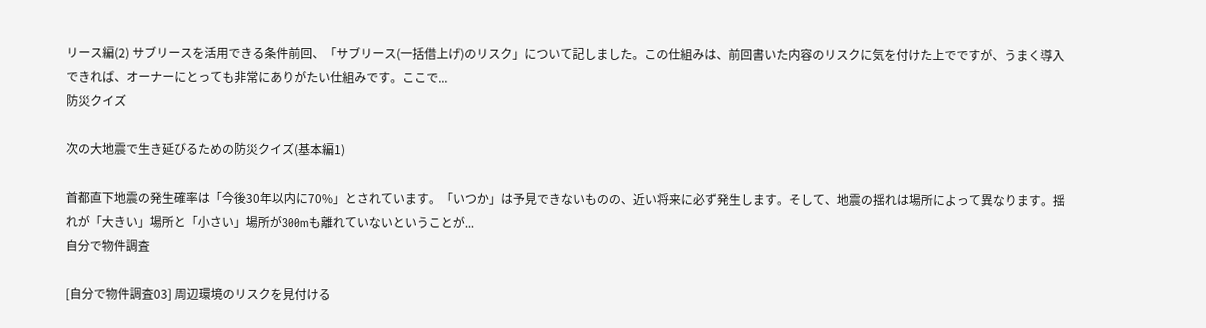リース編(2) サブリースを活用できる条件前回、「サブリース(一括借上げ)のリスク」について記しました。この仕組みは、前回書いた内容のリスクに気を付けた上でですが、うまく導入できれば、オーナーにとっても非常にありがたい仕組みです。ここで...
防災クイズ

次の大地震で生き延びるための防災クイズ(基本編1)

首都直下地震の発生確率は「今後30年以内に70%」とされています。「いつか」は予見できないものの、近い将来に必ず発生します。そして、地震の揺れは場所によって異なります。揺れが「大きい」場所と「小さい」場所が300mも離れていないということが...
自分で物件調査

[自分で物件調査03] 周辺環境のリスクを見付ける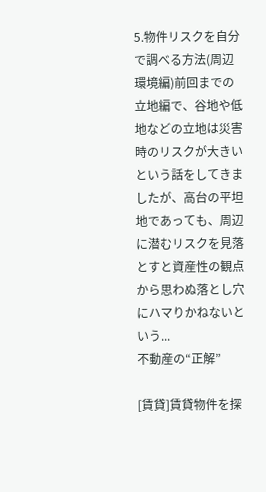5.物件リスクを自分で調べる方法(周辺環境編)前回までの立地編で、谷地や低地などの立地は災害時のリスクが大きいという話をしてきましたが、高台の平坦地であっても、周辺に潜むリスクを見落とすと資産性の観点から思わぬ落とし穴にハマりかねないという...
不動産の“正解”

[賃貸]賃貸物件を探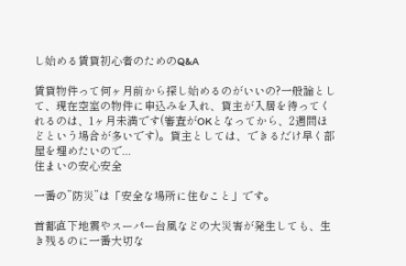し始める賃貸初心者のためのQ&A

賃貸物件って何ヶ月前から探し始めるのがいいの?一般論として、現在空室の物件に申込みを入れ、貸主が入居を待ってくれるのは、1ヶ月未満です(審査がOKとなってから、2週間ほどという場合が多いです)。貸主としては、できるだけ早く部屋を埋めたいので...
住まいの安心安全

一番の”防災”は「安全な場所に住むこと」です。

首都直下地震やスーパー台風などの大災害が発生しても、生き残るのに一番大切な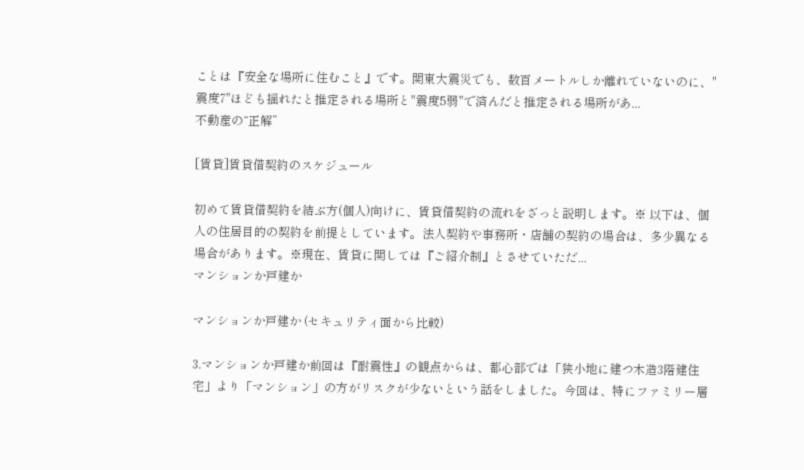ことは『安全な場所に住むこと』です。関東大震災でも、数百メートルしか離れていないのに、"震度7"ほども揺れたと推定される場所と"震度5弱"で済んだと推定される場所があ...
不動産の“正解”

[賃貸]賃貸借契約のスケジュール

初めて賃貸借契約を結ぶ方(個人)向けに、賃貸借契約の流れをざっと説明します。※ 以下は、個人の住居目的の契約を前提としています。法人契約や事務所・店舗の契約の場合は、多少異なる場合があります。※現在、賃貸に関しては『ご紹介制』とさせていただ...
マンションか戸建か

マンションか戸建か (セキュリティ面から比較)

3.マンションか戸建か前回は『耐震性』の観点からは、都心部では「狭小地に建つ木造3階建住宅」より「マンション」の方がリスクが少ないという話をしました。今回は、特にファミリー層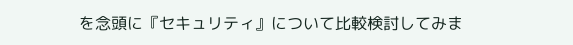を念頭に『セキュリティ』について比較検討してみま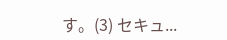す。(3) セキュ...